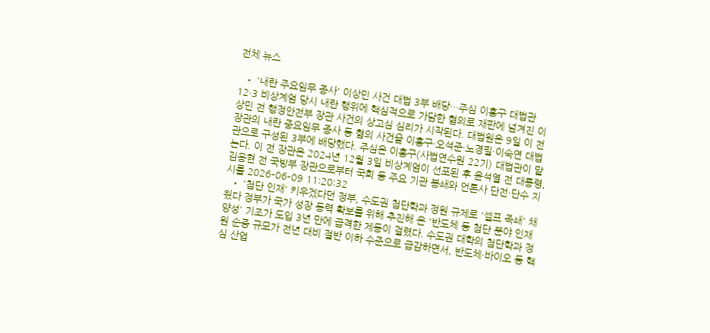전체 뉴스

  • '내란 주요임무 종사' 이상민 사건 대법 3부 배당…주심 이흥구 대법관 12·3 비상계엄 당시 내란 행위에 핵심적으로 가담한 혐의로 재판에 넘겨진 이상민 전 행정안전부 장관 사건의 상고심 심리가 시작된다. 대법원은 9일 이 전 장관의 내란 중요임무 종사 등 혐의 사건을 이흥구·오석준·노경필·이숙연 대법관으로 구성된 3부에 배당했다. 주심은 이흥구(사법연수원 22기) 대법관이 맡는다. 이 전 장관은 2024년 12월 3일 비상계엄이 선포된 후 윤석열 전 대통령, 김용현 전 국방부 장관으로부터 국회 등 주요 기관 봉쇄와 언론사 단전·단수 지시를 2026-06-09 11:20:32
  • '첨단 인재' 키우겠다던 정부, 수도권 첨단학과 정원 규제로 '셀프 족쇄' 채웠다 정부가 국가 성장 동력 확보를 위해 추진해 온 '반도체 등 첨단 분야 인재 양성' 기조가 도입 3년 만에 급격한 제동이 걸렸다. 수도권 대학의 첨단학과 정원 순증 규모가 전년 대비 절반 이하 수준으로 급감하면서, 반도체·바이오 등 핵심 산업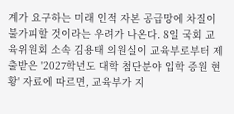계가 요구하는 미래 인적 자본 공급망에 차질이 불가피할 것이라는 우려가 나온다. 8일 국회 교육위원회 소속 김용태 의원실이 교육부로부터 제출받은 '2027학년도 대학 첨단분야 입학 증원 현황' 자료에 따르면, 교육부가 지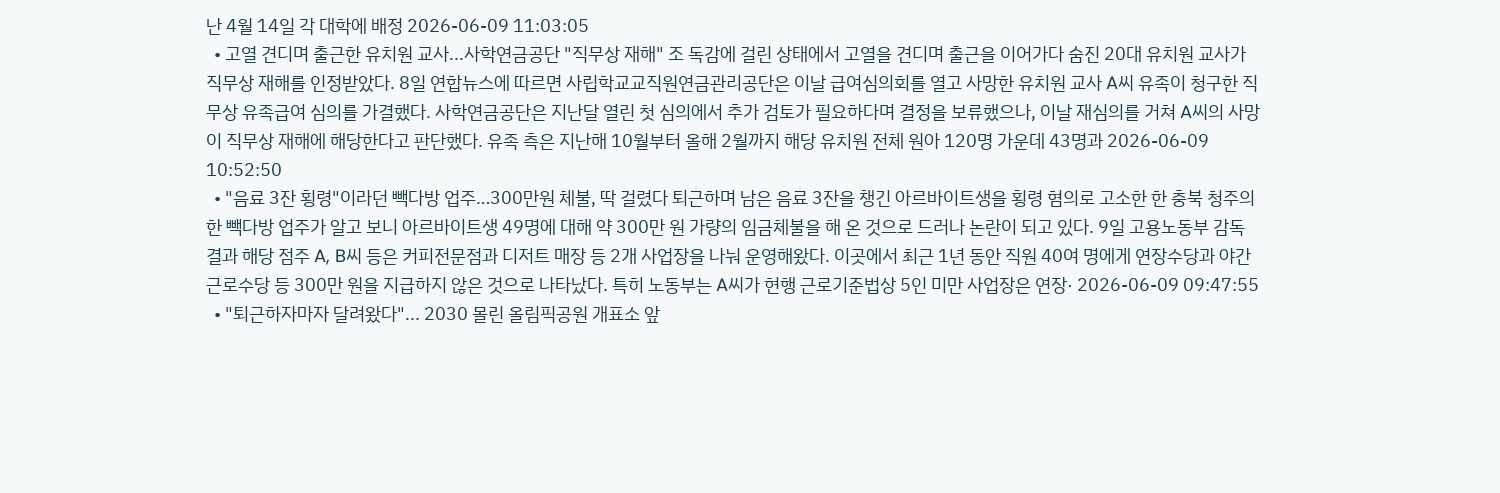난 4월 14일 각 대학에 배정 2026-06-09 11:03:05
  • 고열 견디며 출근한 유치원 교사...사학연금공단 "직무상 재해" 조 독감에 걸린 상태에서 고열을 견디며 출근을 이어가다 숨진 20대 유치원 교사가 직무상 재해를 인정받았다. 8일 연합뉴스에 따르면 사립학교교직원연금관리공단은 이날 급여심의회를 열고 사망한 유치원 교사 A씨 유족이 청구한 직무상 유족급여 심의를 가결했다. 사학연금공단은 지난달 열린 첫 심의에서 추가 검토가 필요하다며 결정을 보류했으나, 이날 재심의를 거쳐 A씨의 사망이 직무상 재해에 해당한다고 판단했다. 유족 측은 지난해 10월부터 올해 2월까지 해당 유치원 전체 원아 120명 가운데 43명과 2026-06-09 10:52:50
  • "음료 3잔 횡령"이라던 빽다방 업주…300만원 체불, 딱 걸렸다 퇴근하며 남은 음료 3잔을 챙긴 아르바이트생을 횡령 혐의로 고소한 한 충북 청주의 한 빽다방 업주가 알고 보니 아르바이트생 49명에 대해 약 300만 원 가량의 임금체불을 해 온 것으로 드러나 논란이 되고 있다. 9일 고용노동부 감독 결과 해당 점주 A, B씨 등은 커피전문점과 디저트 매장 등 2개 사업장을 나눠 운영해왔다. 이곳에서 최근 1년 동안 직원 40여 명에게 연장수당과 야간근로수당 등 300만 원을 지급하지 않은 것으로 나타났다. 특히 노동부는 A씨가 현행 근로기준법상 5인 미만 사업장은 연장· 2026-06-09 09:47:55
  • "퇴근하자마자 달려왔다"... 2030 몰린 올림픽공원 개표소 앞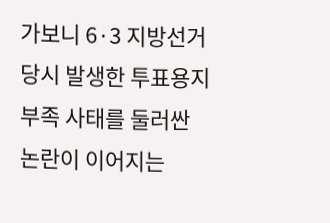가보니 6·3 지방선거 당시 발생한 투표용지 부족 사태를 둘러싼 논란이 이어지는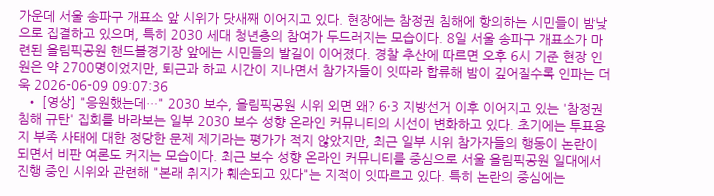가운데 서울 송파구 개표소 앞 시위가 닷새째 이어지고 있다. 현장에는 참정권 침해에 항의하는 시민들이 밤낮으로 집결하고 있으며, 특히 2030 세대 청년층의 참여가 두드러지는 모습이다. 8일 서울 송파구 개표소가 마련된 올림픽공원 핸드볼경기장 앞에는 시민들의 발길이 이어졌다. 경찰 추산에 따르면 오후 6시 기준 현장 인원은 약 2700명이었지만, 퇴근과 하교 시간이 지나면서 참가자들이 잇따라 합류해 밤이 깊어질수록 인파는 더욱 2026-06-09 09:07:36
  • [영상] "응원했는데…" 2030 보수, 올림픽공원 시위 외면 왜? 6·3 지방선거 이후 이어지고 있는 '참정권 침해 규탄' 집회를 바라보는 일부 2030 보수 성향 온라인 커뮤니티의 시선이 변화하고 있다. 초기에는 투표용지 부족 사태에 대한 정당한 문제 제기라는 평가가 적지 않았지만, 최근 일부 시위 참가자들의 행동이 논란이 되면서 비판 여론도 커지는 모습이다. 최근 보수 성향 온라인 커뮤니티를 중심으로 서울 올림픽공원 일대에서 진행 중인 시위와 관련해 "본래 취지가 훼손되고 있다"는 지적이 잇따르고 있다. 특히 논란의 중심에는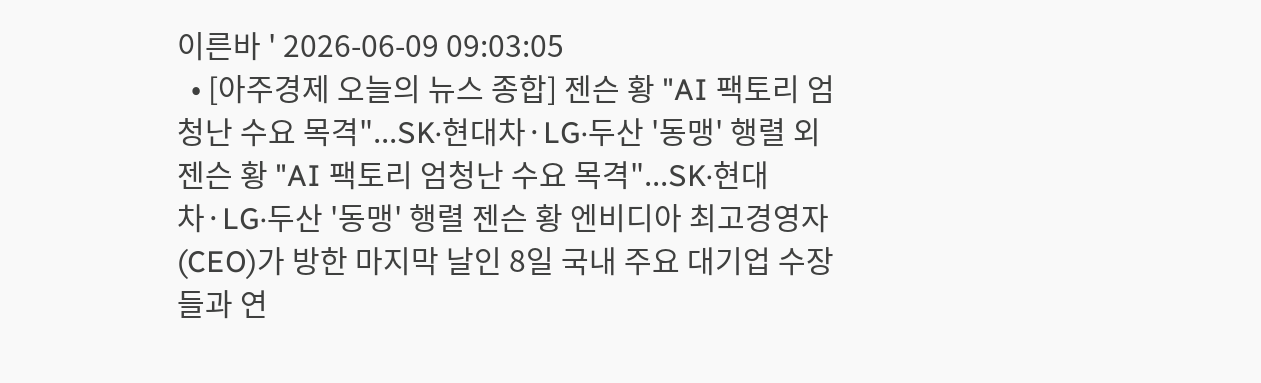이른바 ' 2026-06-09 09:03:05
  • [아주경제 오늘의 뉴스 종합] 젠슨 황 "AI 팩토리 엄청난 수요 목격"...SK·현대차·LG·두산 '동맹' 행렬 외 젠슨 황 "AI 팩토리 엄청난 수요 목격"...SK·현대차·LG·두산 '동맹' 행렬 젠슨 황 엔비디아 최고경영자(CEO)가 방한 마지막 날인 8일 국내 주요 대기업 수장들과 연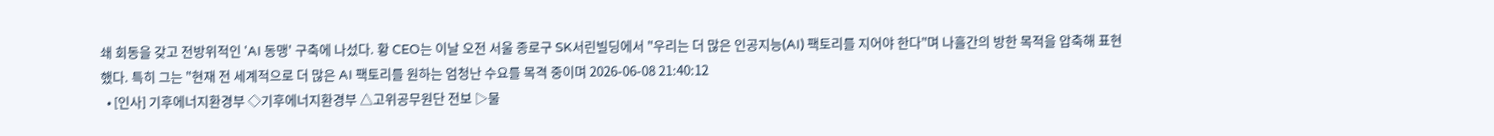쇄 회동을 갖고 전방위적인 'AI 동맹' 구축에 나섰다. 황 CEO는 이날 오전 서울 종로구 SK서린빌딩에서 "우리는 더 많은 인공지능(AI) 팩토리를 지어야 한다"며 나흘간의 방한 목적을 압축해 표현했다. 특히 그는 "현재 전 세계적으로 더 많은 AI 팩토리를 원하는 엄청난 수요를 목격 중이며 2026-06-08 21:40:12
  • [인사] 기후에너지환경부 ◇기후에너지환경부 △고위공무원단 전보 ▷물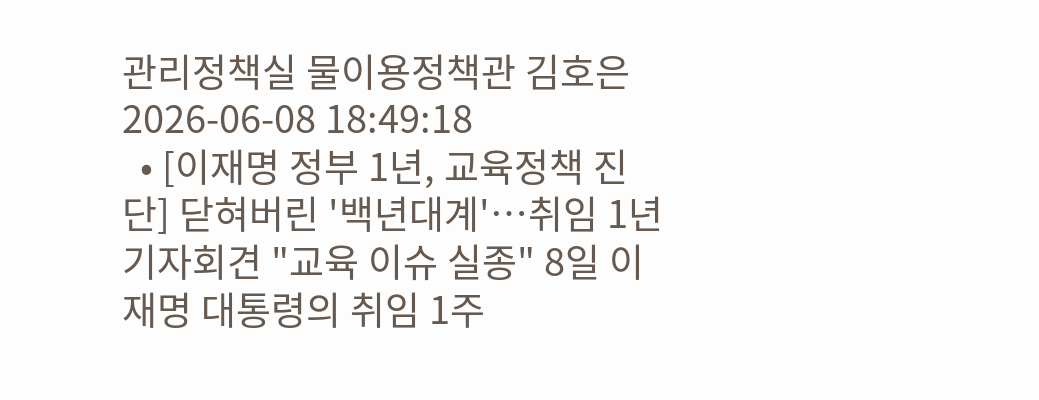관리정책실 물이용정책관 김호은 2026-06-08 18:49:18
  • [이재명 정부 1년, 교육정책 진단] 닫혀버린 '백년대계'…취임 1년 기자회견 "교육 이슈 실종" 8일 이재명 대통령의 취임 1주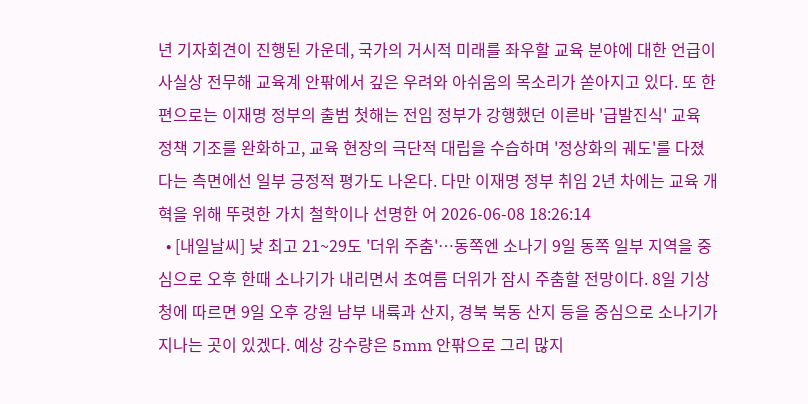년 기자회견이 진행된 가운데, 국가의 거시적 미래를 좌우할 교육 분야에 대한 언급이 사실상 전무해 교육계 안팎에서 깊은 우려와 아쉬움의 목소리가 쏟아지고 있다. 또 한편으로는 이재명 정부의 출범 첫해는 전임 정부가 강행했던 이른바 '급발진식' 교육 정책 기조를 완화하고, 교육 현장의 극단적 대립을 수습하며 '정상화의 궤도'를 다졌다는 측면에선 일부 긍정적 평가도 나온다. 다만 이재명 정부 취임 2년 차에는 교육 개혁을 위해 뚜렷한 가치 철학이나 선명한 어 2026-06-08 18:26:14
  • [내일날씨] 낮 최고 21~29도 '더위 주춤'…동쪽엔 소나기 9일 동쪽 일부 지역을 중심으로 오후 한때 소나기가 내리면서 초여름 더위가 잠시 주춤할 전망이다. 8일 기상청에 따르면 9일 오후 강원 남부 내륙과 산지, 경북 북동 산지 등을 중심으로 소나기가 지나는 곳이 있겠다. 예상 강수량은 5mm 안팎으로 그리 많지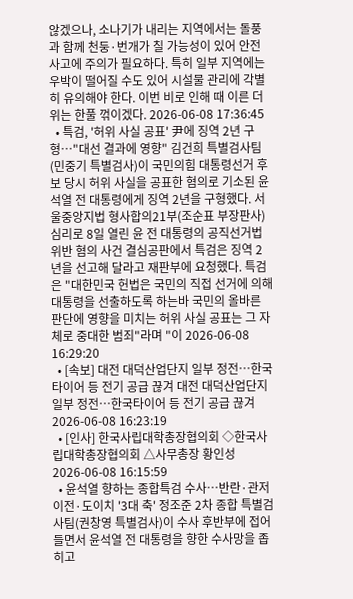않겠으나, 소나기가 내리는 지역에서는 돌풍과 함께 천둥·번개가 칠 가능성이 있어 안전사고에 주의가 필요하다. 특히 일부 지역에는 우박이 떨어질 수도 있어 시설물 관리에 각별히 유의해야 한다. 이번 비로 인해 때 이른 더위는 한풀 꺾이겠다. 2026-06-08 17:36:45
  • 특검, '허위 사실 공표' 尹에 징역 2년 구형…"대선 결과에 영향" 김건희 특별검사팀(민중기 특별검사)이 국민의힘 대통령선거 후보 당시 허위 사실을 공표한 혐의로 기소된 윤석열 전 대통령에게 징역 2년을 구형했다. 서울중앙지법 형사합의21부(조순표 부장판사) 심리로 8일 열린 윤 전 대통령의 공직선거법 위반 혐의 사건 결심공판에서 특검은 징역 2년을 선고해 달라고 재판부에 요청했다. 특검은 "대한민국 헌법은 국민의 직접 선거에 의해 대통령을 선출하도록 하는바 국민의 올바른 판단에 영향을 미치는 허위 사실 공표는 그 자체로 중대한 범죄"라며 "이 2026-06-08 16:29:20
  • [속보] 대전 대덕산업단지 일부 정전…한국타이어 등 전기 공급 끊겨 대전 대덕산업단지 일부 정전…한국타이어 등 전기 공급 끊겨 2026-06-08 16:23:19
  • [인사] 한국사립대학총장협의회 ◇한국사립대학총장협의회 △사무총장 황인성 2026-06-08 16:15:59
  • 윤석열 향하는 종합특검 수사…반란·관저이전·도이치 '3대 축' 정조준 2차 종합 특별검사팀(권창영 특별검사)이 수사 후반부에 접어들면서 윤석열 전 대통령을 향한 수사망을 좁히고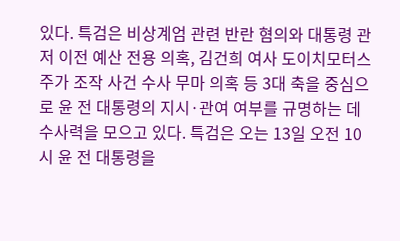있다. 특검은 비상계엄 관련 반란 혐의와 대통령 관저 이전 예산 전용 의혹, 김건희 여사 도이치모터스 주가 조작 사건 수사 무마 의혹 등 3대 축을 중심으로 윤 전 대통령의 지시·관여 여부를 규명하는 데 수사력을 모으고 있다. 특검은 오는 13일 오전 10시 윤 전 대통령을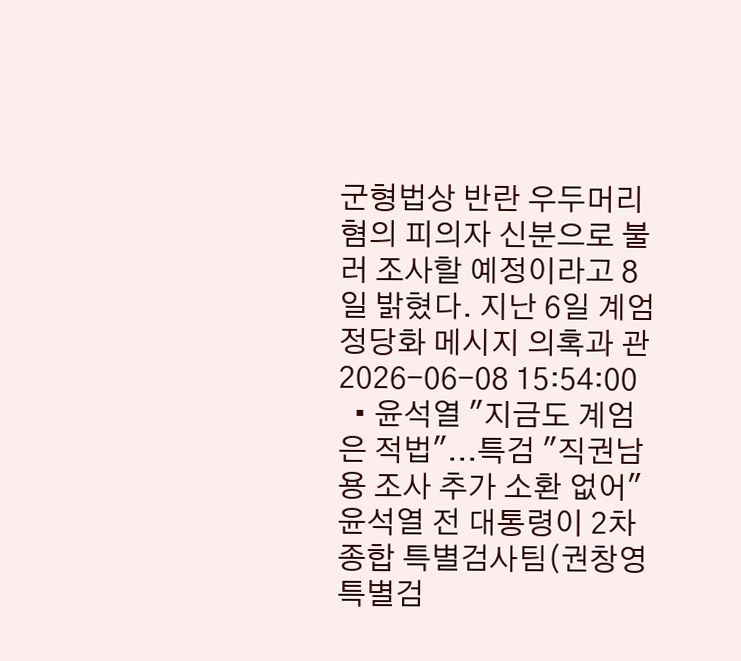군형법상 반란 우두머리 혐의 피의자 신분으로 불러 조사할 예정이라고 8일 밝혔다. 지난 6일 계엄 정당화 메시지 의혹과 관 2026-06-08 15:54:00
  • 윤석열 "지금도 계엄은 적법"...특검 "직권남용 조사 추가 소환 없어" 윤석열 전 대통령이 2차 종합 특별검사팀(권창영 특별검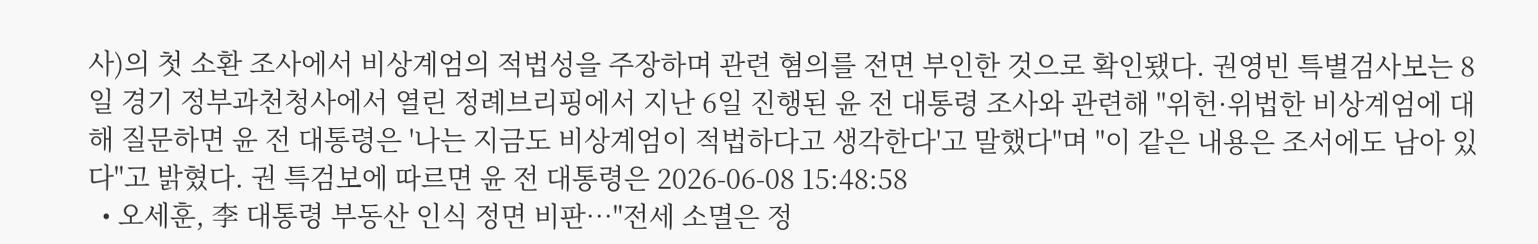사)의 첫 소환 조사에서 비상계엄의 적법성을 주장하며 관련 혐의를 전면 부인한 것으로 확인됐다. 권영빈 특별검사보는 8일 경기 정부과천청사에서 열린 정례브리핑에서 지난 6일 진행된 윤 전 대통령 조사와 관련해 "위헌·위법한 비상계엄에 대해 질문하면 윤 전 대통령은 '나는 지금도 비상계엄이 적법하다고 생각한다'고 말했다"며 "이 같은 내용은 조서에도 남아 있다"고 밝혔다. 권 특검보에 따르면 윤 전 대통령은 2026-06-08 15:48:58
  • 오세훈, 李 대통령 부동산 인식 정면 비판…"전세 소멸은 정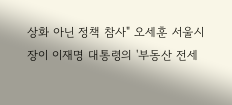상화 아닌 정책 참사" 오세훈 서울시장이 이재명 대통령의 '부동산 전세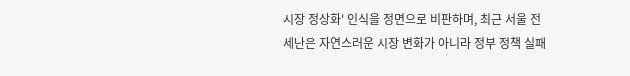시장 정상화' 인식을 정면으로 비판하며, 최근 서울 전세난은 자연스러운 시장 변화가 아니라 정부 정책 실패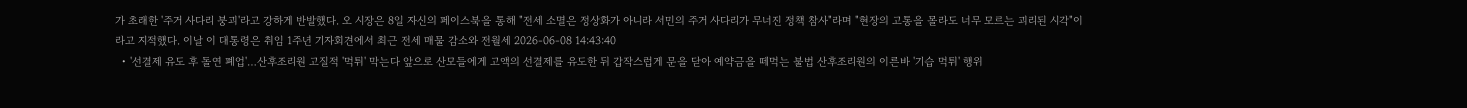가 초래한 '주거 사다리 붕괴'라고 강하게 반발했다. 오 시장은 8일 자신의 페이스북을 통해 "전세 소멸은 정상화가 아니라 서민의 주거 사다리가 무너진 정책 참사"라며 "현장의 고통을 몰라도 너무 모르는 괴리된 시각"이라고 지적했다. 이날 이 대통령은 취임 1주년 기자회견에서 최근 전세 매물 감소와 전월세 2026-06-08 14:43:40
  • '선결제 유도 후 돌연 폐업'…산후조리원 고질적 '먹튀' 막는다 앞으로 산모들에게 고액의 선결제를 유도한 뒤 갑작스럽게 문을 닫아 예약금을 떼먹는 불법 산후조리원의 이른바 '기습 먹튀' 행위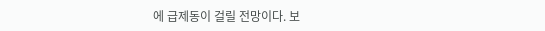에 급제동이 걸릴 전망이다. 보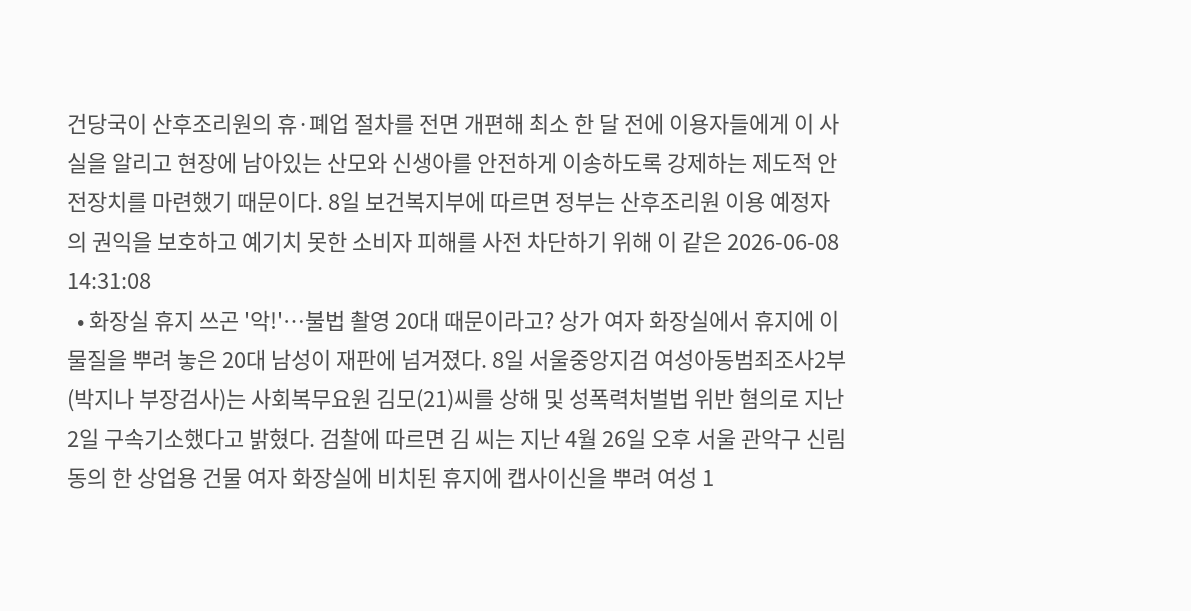건당국이 산후조리원의 휴·폐업 절차를 전면 개편해 최소 한 달 전에 이용자들에게 이 사실을 알리고 현장에 남아있는 산모와 신생아를 안전하게 이송하도록 강제하는 제도적 안전장치를 마련했기 때문이다. 8일 보건복지부에 따르면 정부는 산후조리원 이용 예정자의 권익을 보호하고 예기치 못한 소비자 피해를 사전 차단하기 위해 이 같은 2026-06-08 14:31:08
  • 화장실 휴지 쓰곤 '악!'…불법 촬영 20대 때문이라고? 상가 여자 화장실에서 휴지에 이물질을 뿌려 놓은 20대 남성이 재판에 넘겨졌다. 8일 서울중앙지검 여성아동범죄조사2부(박지나 부장검사)는 사회복무요원 김모(21)씨를 상해 및 성폭력처벌법 위반 혐의로 지난 2일 구속기소했다고 밝혔다. 검찰에 따르면 김 씨는 지난 4월 26일 오후 서울 관악구 신림동의 한 상업용 건물 여자 화장실에 비치된 휴지에 캡사이신을 뿌려 여성 1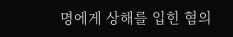명에게 상해를 입힌 혐의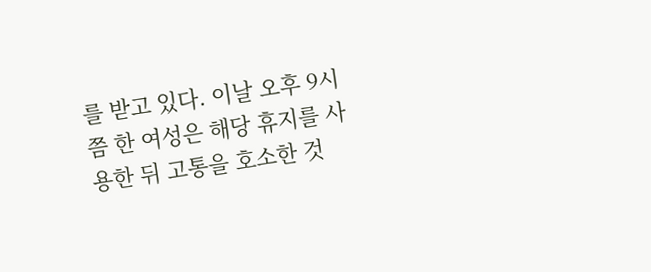를 받고 있다. 이날 오후 9시쯤 한 여성은 해당 휴지를 사용한 뒤 고통을 호소한 것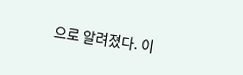으로 알려졌다. 이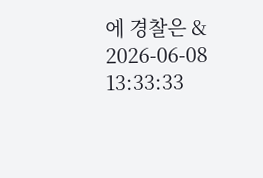에 경찰은 & 2026-06-08 13:33:33